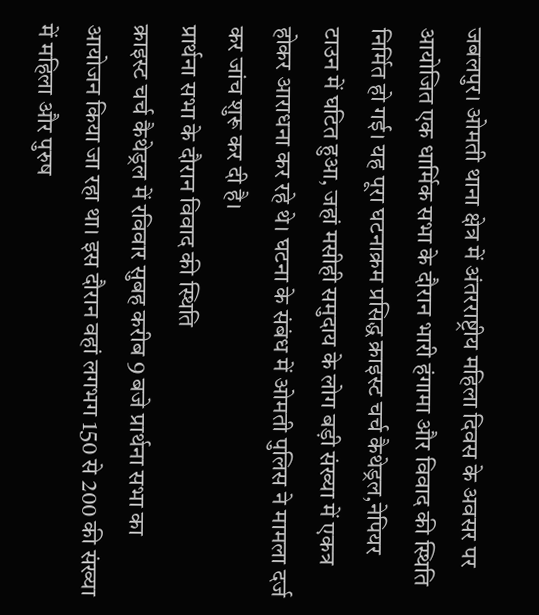जबलपुर। ओमती थाना क्षेत्र में अंतरराष्ट्रीय महिला दिवस के अवसर पर आयोजित एक धार्मिक सभा के दौरान भारी हंगामा और विवाद की स्थिति निर्मित हो गई। यह पूरा घटनाक्रम प्रसिद्ध क्राइस्ट चर्च कैथेड्रल,नेपियर टाउन में घटित हुआ, जहां मसीही समुदाय के लोग बड़ी संख्या में एकत्र होकर आराधना कर रहे थे। घटना के संबंध में ओमती पुलिस ने मामला दर्ज कर जांच शुरू कर दी है।
प्रार्थना सभा के दौरान विवाद की स्थिति
क्राइस्ट चर्च कैथेड्रल में रविवार सुबह करीब 9 बजे प्रार्थना सभा का आयोजन किया जा रहा था। इस दौरान वहां लगभग 150 से 200 की संख्या में महिला और पुरुष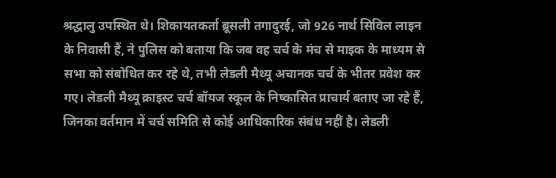श्रद्धालु उपस्थित थे। शिकायतकर्ता ब्रूसली तगादुरई, जो 926 नार्थ सिविल लाइन के निवासी हैं, ने पुलिस को बताया कि जब वह चर्च के मंच से माइक के माध्यम से सभा को संबोधित कर रहे थे, तभी लेडली मैथ्यू अचानक चर्च के भीतर प्रवेश कर गए। लेडली मैथ्यू क्राइस्ट चर्च बॉयज स्कूल के निष्कासित प्राचार्य बताए जा रहे हैं, जिनका वर्तमान में चर्च समिति से कोई आधिकारिक संबंध नहीं है। लेडली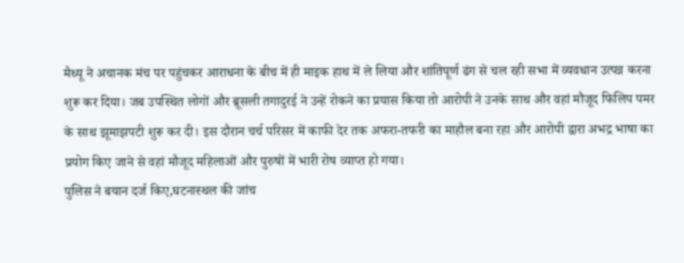मैथ्यू ने अचानक मंच पर पहुंचकर आराधना के बीच में ही माइक हाथ में ले लिया और शांतिपूर्ण ढंग से चल रही सभा में व्यवधान उत्पन्न करना शुरू कर दिया। जब उपस्थित लोगों और ब्रूसली तगादुरई ने उन्हें रोकने का प्रयास किया तो आरोपी ने उनके साथ और वहां मौजूद फिलिप पमर के साथ झूमाझपटी शुरू कर दी। इस दौरान चर्च परिसर में काफी देर तक अफरा-तफरी का माहौल बना रहा और आरोपी द्वारा अभद्र भाषा का प्रयोग किए जाने से वहां मौजूद महिलाओं और पुरुषों में भारी रोष व्याप्त हो गया।
पुलिस ने बयान दर्ज किए,घटनास्थल की जांच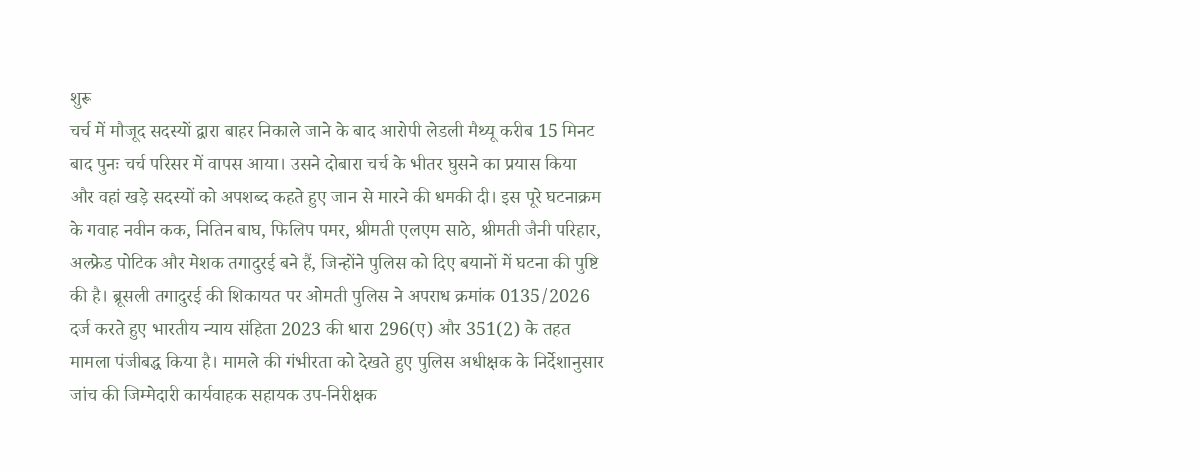शुरू
चर्च में मौजूद सदस्यों द्वारा बाहर निकाले जाने के बाद आरोपी लेडली मैथ्यू करीब 15 मिनट बाद पुनः चर्च परिसर में वापस आया। उसने दोबारा चर्च के भीतर घुसने का प्रयास किया और वहां खड़े सदस्यों को अपशब्द कहते हुए जान से मारने की धमकी दी। इस पूरे घटनाक्रम के गवाह नवीन कक, नितिन बाघ, फिलिप पमर, श्रीमती एलएम साठे, श्रीमती जैनी परिहार, अल्फ्रेड पोटिक और मेशक तगादुरई बने हैं, जिन्होंने पुलिस को दिए बयानों में घटना की पुष्टि की है। ब्रूसली तगादुरई की शिकायत पर ओमती पुलिस ने अपराध क्रमांक 0135/2026 दर्ज करते हुए भारतीय न्याय संहिता 2023 की धारा 296(ए) और 351(2) के तहत मामला पंजीबद्ध किया है। मामले की गंभीरता को देखते हुए पुलिस अधीक्षक के निर्देशानुसार जांच की जिम्मेदारी कार्यवाहक सहायक उप-निरीक्षक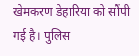खेमकरण डेहारिया को सौंपी गई है। पुलिस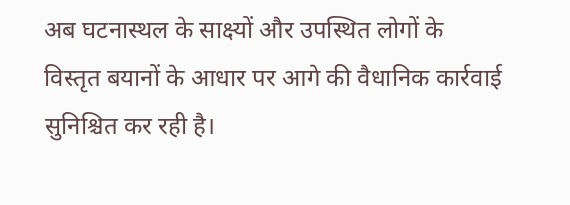अब घटनास्थल के साक्ष्यों और उपस्थित लोगों के विस्तृत बयानों के आधार पर आगे की वैधानिक कार्रवाई सुनिश्चित कर रही है।